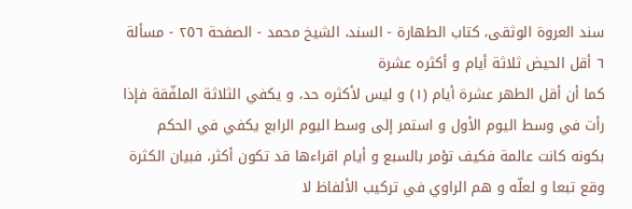سند العروة الوثقى، كتاب الطهارة - السند، الشيخ محمد - الصفحة ٢٥٦ - مسألة ٦ أقل الحيض ثلاثة أيام و أكثره عشرة
كما أن أقل الطهر عشرة أيام (١) و ليس لأكثره حد، و يكفي الثلاثة الملفّقة فإذا رأت في وسط اليوم الأول و استمر إلى وسط اليوم الرابع يكفي في الحكم بكونه كانت عالمة فكيف تؤمر بالسبع و أيام اقراءها قد تكون أكثر، فبيان الكثرة وقع تبعا و لعلّه و هم الراوي في تركيب الألفاظ لا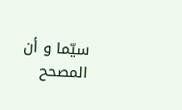سيّما و أن المصحح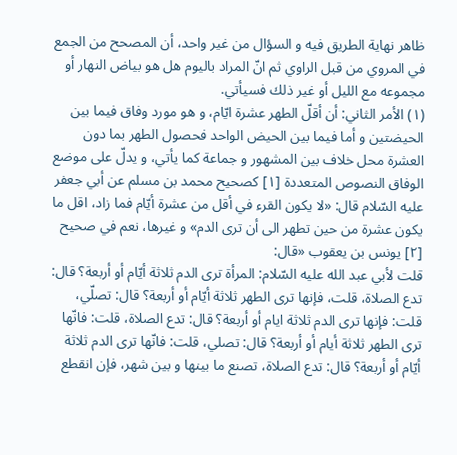ظاهر نهاية الطريق فيه و السؤال من غير واحد، أن المصحح من الجمع في المروي من قبل الراوي ثم انّ المراد باليوم هل هو بياض النهار أو مجموعه مع الليل أو غير ذلك فسيأتي.
(١) الأمر الثاني: أن أقلّ الطهر عشرة ايّام، و هو مورد وفاق فيما بين الحيضتين و أما فيما بين الحيض الواحد فحصول الطهر بما دون العشرة محل خلاف بين المشهور و جماعة كما يأتي، و يدلّ على موضع الوفاق النصوص المتعددة [١] كصحيح محمد بن مسلم عن أبي جعفر عليه السّلام قال: «لا يكون القرء في أقل من عشرة أيّام فما زاد، اقل ما يكون عشرة من حين تطهر الى أن ترى الدم» و غيرها، نعم في صحيح [٢] يونس بن يعقوب «قال:
قلت لأبي عبد الله عليه السّلام: المرأة ترى الدم ثلاثة أيّام أو أربعة؟ قال: تدع الصلاة، قلت، فإنها ترى الطهر ثلاثة أيّام أو أربعة؟ قال: تصلّي، قلت: فإنها ترى الدم ثلاثة ايام أو أربعة؟ قال: تدع الصلاة، قلت: فانّها ترى الطهر ثلاثة أيام أو أربعة؟ قال: تصلي، قلت: فانّها ترى الدم ثلاثة أيّام أو أربعة؟ قال: تدع الصلاة، تصنع ما بينها و بين شهر، فإن انقطع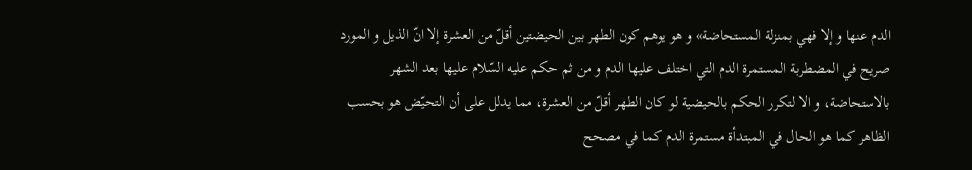الدم عنها و إلا فهي بمنزلة المستحاضة» و هو يوهم كون الطهر بين الحيضتين أقلّ من العشرة إلا انّ الذيل و المورد صريح في المضطربة المستمرة الدم التي اختلف عليها الدم و من ثم حكم عليه السّلام عليها بعد الشهر بالاستحاضة، و الا لتكرر الحكم بالحيضية لو كان الطهر أقلّ من العشرة، مما يدلل على أن التحيّض هو بحسب الظاهر كما هو الحال في المبتدأة مستمرة الدم كما في مصحح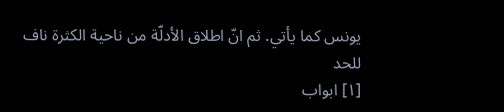يونس كما يأتي. ثم انّ اطلاق الأدلّة من ناحية الكثرة ناف للحد
[١] ابواب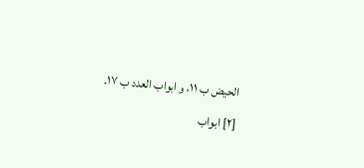الحيض ب ١١، و ابواب العدد ب ١٧.
[٢] ابواب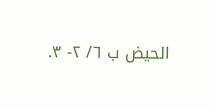الحيض ب ٦/ ٢- ٣.